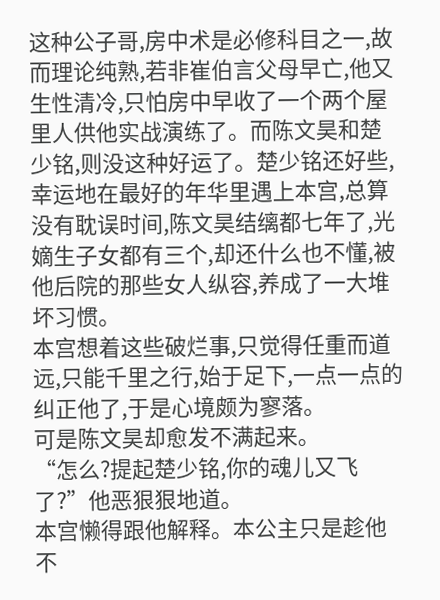这种公子哥,房中术是必修科目之一,故而理论纯熟,若非崔伯言父母早亡,他又生性清冷,只怕房中早收了一个两个屋里人供他实战演练了。而陈文昊和楚少铭,则没这种好运了。楚少铭还好些,幸运地在最好的年华里遇上本宫,总算没有耽误时间,陈文昊结缡都七年了,光嫡生子女都有三个,却还什么也不懂,被他后院的那些女人纵容,养成了一大堆坏习惯。
本宫想着这些破烂事,只觉得任重而道远,只能千里之行,始于足下,一点一点的纠正他了,于是心境颇为寥落。
可是陈文昊却愈发不满起来。
“怎么?提起楚少铭,你的魂儿又飞了?”他恶狠狠地道。
本宫懒得跟他解释。本公主只是趁他不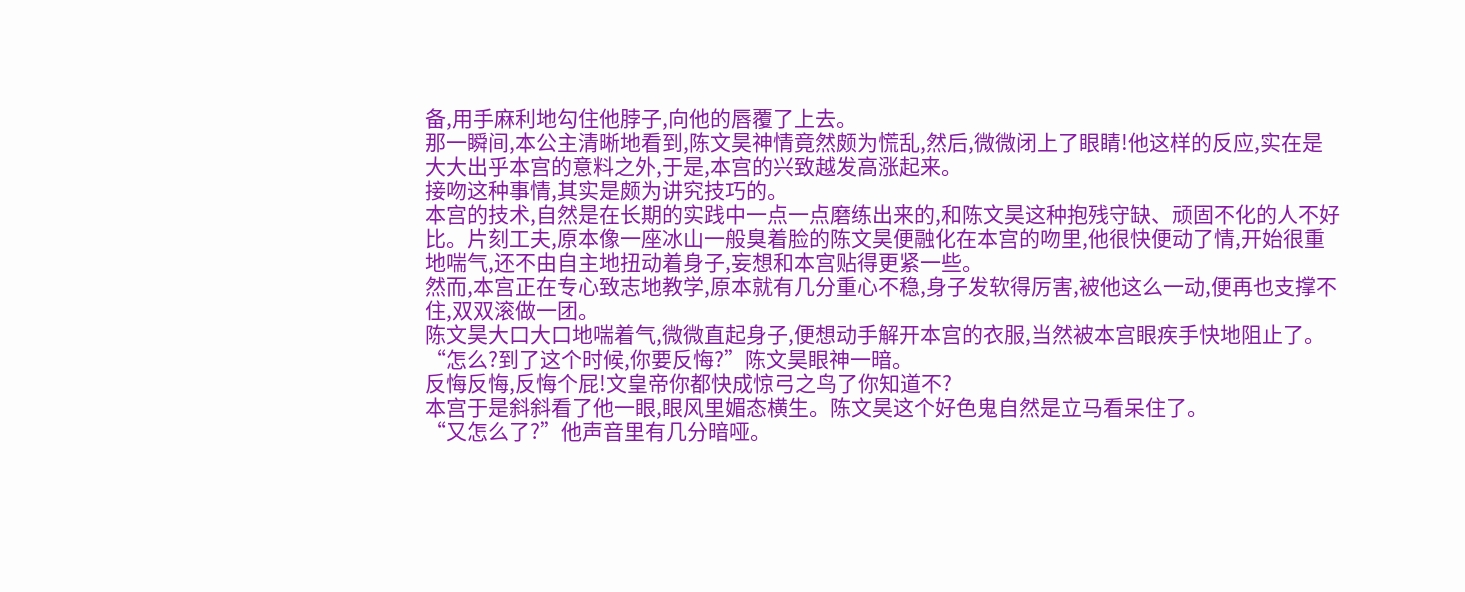备,用手麻利地勾住他脖子,向他的唇覆了上去。
那一瞬间,本公主清晰地看到,陈文昊神情竟然颇为慌乱,然后,微微闭上了眼睛!他这样的反应,实在是大大出乎本宫的意料之外,于是,本宫的兴致越发高涨起来。
接吻这种事情,其实是颇为讲究技巧的。
本宫的技术,自然是在长期的实践中一点一点磨练出来的,和陈文昊这种抱残守缺、顽固不化的人不好比。片刻工夫,原本像一座冰山一般臭着脸的陈文昊便融化在本宫的吻里,他很快便动了情,开始很重地喘气,还不由自主地扭动着身子,妄想和本宫贴得更紧一些。
然而,本宫正在专心致志地教学,原本就有几分重心不稳,身子发软得厉害,被他这么一动,便再也支撑不住,双双滚做一团。
陈文昊大口大口地喘着气,微微直起身子,便想动手解开本宫的衣服,当然被本宫眼疾手快地阻止了。
“怎么?到了这个时候,你要反悔?”陈文昊眼神一暗。
反悔反悔,反悔个屁!文皇帝你都快成惊弓之鸟了你知道不?
本宫于是斜斜看了他一眼,眼风里媚态横生。陈文昊这个好色鬼自然是立马看呆住了。
“又怎么了?”他声音里有几分暗哑。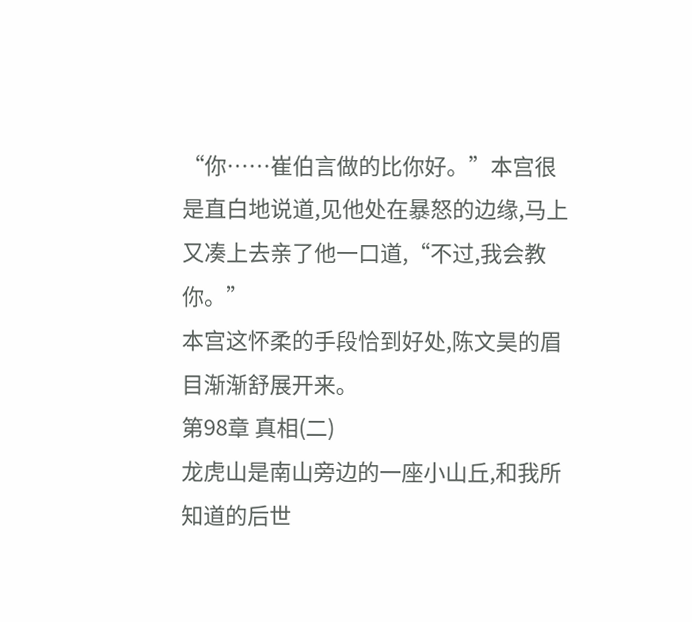“你……崔伯言做的比你好。”本宫很是直白地说道,见他处在暴怒的边缘,马上又凑上去亲了他一口道,“不过,我会教你。”
本宫这怀柔的手段恰到好处,陈文昊的眉目渐渐舒展开来。
第98章 真相(二)
龙虎山是南山旁边的一座小山丘,和我所知道的后世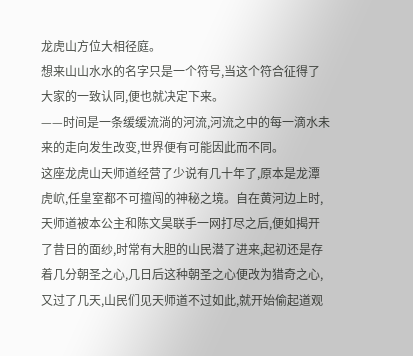龙虎山方位大相径庭。
想来山山水水的名字只是一个符号,当这个符合征得了大家的一致认同,便也就决定下来。
——时间是一条缓缓流淌的河流,河流之中的每一滴水未来的走向发生改变,世界便有可能因此而不同。
这座龙虎山天师道经营了少说有几十年了,原本是龙潭虎岤,任皇室都不可擅闯的神秘之境。自在黄河边上时,天师道被本公主和陈文昊联手一网打尽之后,便如揭开了昔日的面纱,时常有大胆的山民潜了进来,起初还是存着几分朝圣之心,几日后这种朝圣之心便改为猎奇之心,又过了几天,山民们见天师道不过如此,就开始偷起道观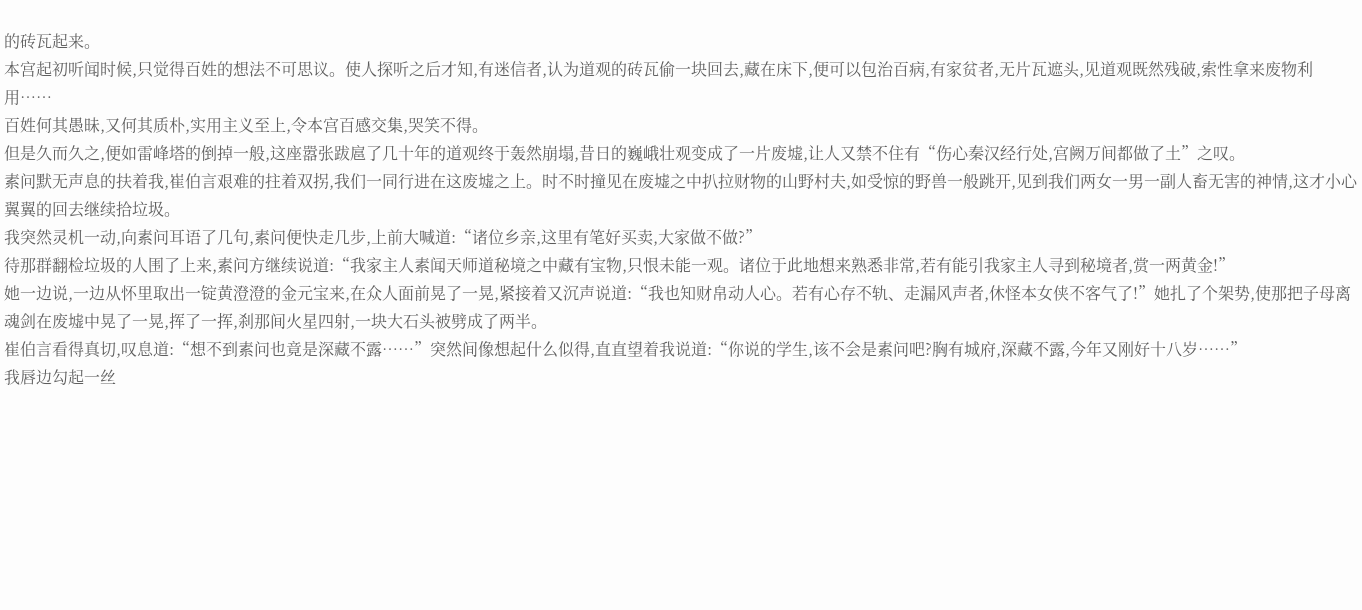的砖瓦起来。
本宫起初听闻时候,只觉得百姓的想法不可思议。使人探听之后才知,有迷信者,认为道观的砖瓦偷一块回去,藏在床下,便可以包治百病,有家贫者,无片瓦遮头,见道观既然残破,索性拿来废物利用……
百姓何其愚昧,又何其质朴,实用主义至上,令本宫百感交集,哭笑不得。
但是久而久之,便如雷峰塔的倒掉一般,这座嚣张跋扈了几十年的道观终于轰然崩塌,昔日的巍峨壮观变成了一片废墟,让人又禁不住有“伤心秦汉经行处,宫阙万间都做了土”之叹。
素问默无声息的扶着我,崔伯言艰难的拄着双拐,我们一同行进在这废墟之上。时不时撞见在废墟之中扒拉财物的山野村夫,如受惊的野兽一般跳开,见到我们两女一男一副人畜无害的神情,这才小心翼翼的回去继续拾垃圾。
我突然灵机一动,向素问耳语了几句,素问便快走几步,上前大喊道:“诸位乡亲,这里有笔好买卖,大家做不做?”
待那群翻检垃圾的人围了上来,素问方继续说道:“我家主人素闻天师道秘境之中藏有宝物,只恨未能一观。诸位于此地想来熟悉非常,若有能引我家主人寻到秘境者,赏一两黄金!”
她一边说,一边从怀里取出一锭黄澄澄的金元宝来,在众人面前晃了一晃,紧接着又沉声说道:“我也知财帛动人心。若有心存不轨、走漏风声者,休怪本女侠不客气了!”她扎了个架势,使那把子母离魂剑在废墟中晃了一晃,挥了一挥,刹那间火星四射,一块大石头被劈成了两半。
崔伯言看得真切,叹息道:“想不到素问也竟是深藏不露……”突然间像想起什么似得,直直望着我说道:“你说的学生,该不会是素问吧?胸有城府,深藏不露,今年又刚好十八岁……”
我唇边勾起一丝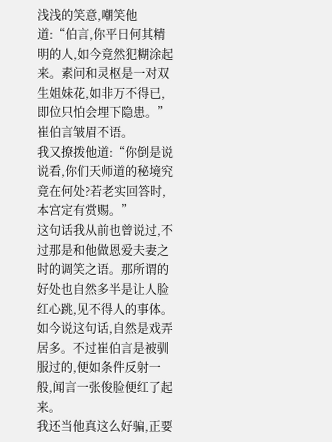浅浅的笑意,嘲笑他道:“伯言,你平日何其精明的人,如今竟然犯糊涂起来。素问和灵枢是一对双生姐妹花,如非万不得已,即位只怕会埋下隐患。”
崔伯言皱眉不语。
我又撩拨他道:“你倒是说说看,你们天师道的秘境究竟在何处?若老实回答时,本宫定有赏赐。”
这句话我从前也曾说过,不过那是和他做恩爱夫妻之时的调笑之语。那所谓的好处也自然多半是让人脸红心跳,见不得人的事体。如今说这句话,自然是戏弄居多。不过崔伯言是被驯服过的,便如条件反射一般,闻言一张俊脸便红了起来。
我还当他真这么好骗,正要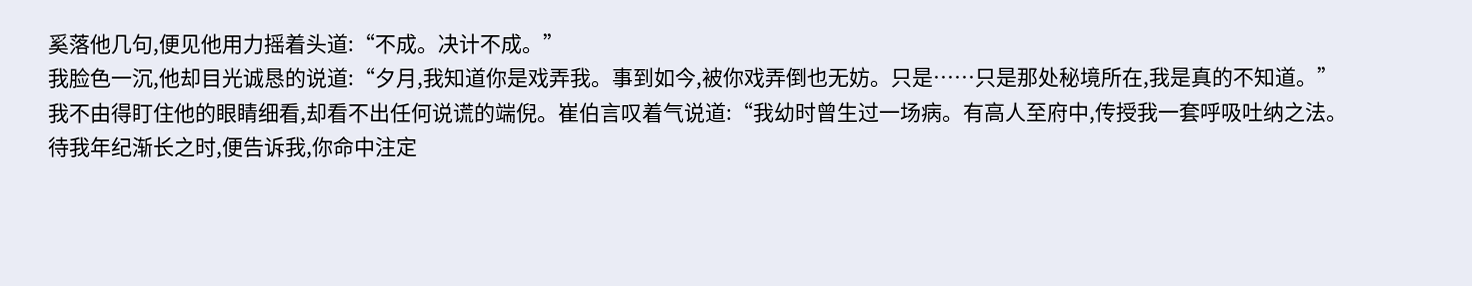奚落他几句,便见他用力摇着头道:“不成。决计不成。”
我脸色一沉,他却目光诚恳的说道:“夕月,我知道你是戏弄我。事到如今,被你戏弄倒也无妨。只是……只是那处秘境所在,我是真的不知道。”
我不由得盯住他的眼睛细看,却看不出任何说谎的端倪。崔伯言叹着气说道:“我幼时曾生过一场病。有高人至府中,传授我一套呼吸吐纳之法。待我年纪渐长之时,便告诉我,你命中注定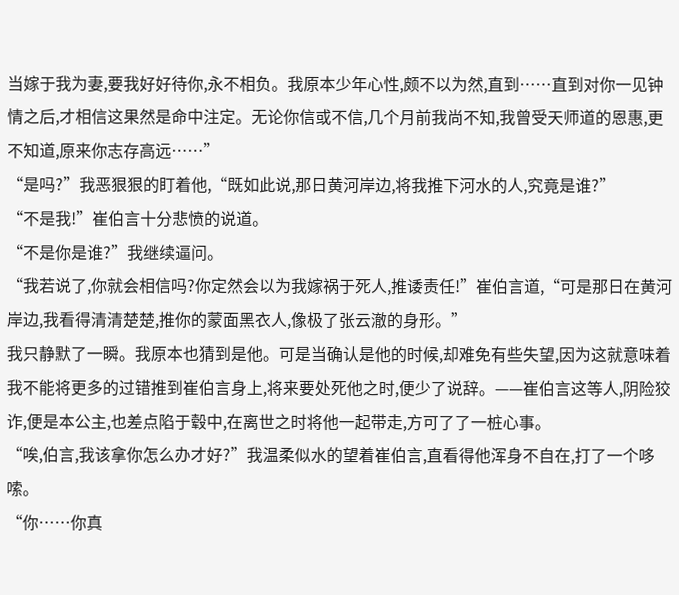当嫁于我为妻,要我好好待你,永不相负。我原本少年心性,颇不以为然,直到……直到对你一见钟情之后,才相信这果然是命中注定。无论你信或不信,几个月前我尚不知,我曾受天师道的恩惠,更不知道,原来你志存高远……”
“是吗?”我恶狠狠的盯着他,“既如此说,那日黄河岸边,将我推下河水的人,究竟是谁?”
“不是我!”崔伯言十分悲愤的说道。
“不是你是谁?”我继续逼问。
“我若说了,你就会相信吗?你定然会以为我嫁祸于死人,推诿责任!”崔伯言道,“可是那日在黄河岸边,我看得清清楚楚,推你的蒙面黑衣人,像极了张云澈的身形。”
我只静默了一瞬。我原本也猜到是他。可是当确认是他的时候,却难免有些失望,因为这就意味着我不能将更多的过错推到崔伯言身上,将来要处死他之时,便少了说辞。——崔伯言这等人,阴险狡诈,便是本公主,也差点陷于毂中,在离世之时将他一起带走,方可了了一桩心事。
“唉,伯言,我该拿你怎么办才好?”我温柔似水的望着崔伯言,直看得他浑身不自在,打了一个哆嗦。
“你……你真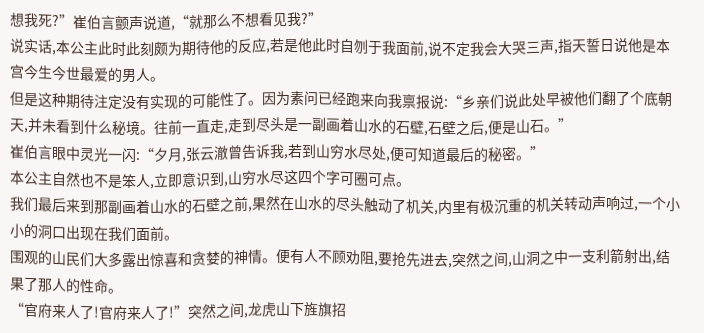想我死?”崔伯言颤声说道,“就那么不想看见我?”
说实话,本公主此时此刻颇为期待他的反应,若是他此时自刎于我面前,说不定我会大哭三声,指天誓日说他是本宫今生今世最爱的男人。
但是这种期待注定没有实现的可能性了。因为素问已经跑来向我禀报说:“乡亲们说此处早被他们翻了个底朝天,并未看到什么秘境。往前一直走,走到尽头是一副画着山水的石壁,石壁之后,便是山石。”
崔伯言眼中灵光一闪:“夕月,张云澈曾告诉我,若到山穷水尽处,便可知道最后的秘密。”
本公主自然也不是笨人,立即意识到,山穷水尽这四个字可圈可点。
我们最后来到那副画着山水的石壁之前,果然在山水的尽头触动了机关,内里有极沉重的机关转动声响过,一个小小的洞口出现在我们面前。
围观的山民们大多露出惊喜和贪婪的神情。便有人不顾劝阻,要抢先进去,突然之间,山洞之中一支利箭射出,结果了那人的性命。
“官府来人了!官府来人了!”突然之间,龙虎山下旌旗招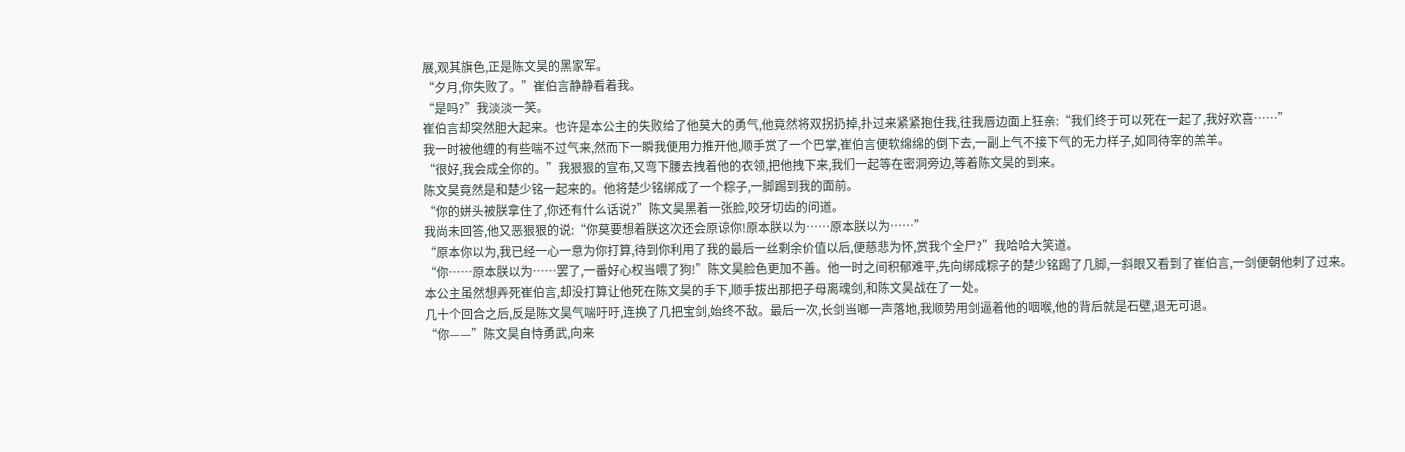展,观其旗色,正是陈文昊的黑家军。
“夕月,你失败了。”崔伯言静静看着我。
“是吗?”我淡淡一笑。
崔伯言却突然胆大起来。也许是本公主的失败给了他莫大的勇气,他竟然将双拐扔掉,扑过来紧紧抱住我,往我唇边面上狂亲:“我们终于可以死在一起了,我好欢喜……”
我一时被他缠的有些喘不过气来,然而下一瞬我便用力推开他,顺手赏了一个巴掌,崔伯言便软绵绵的倒下去,一副上气不接下气的无力样子,如同待宰的羔羊。
“很好,我会成全你的。”我狠狠的宣布,又弯下腰去拽着他的衣领,把他拽下来,我们一起等在密洞旁边,等着陈文昊的到来。
陈文昊竟然是和楚少铭一起来的。他将楚少铭绑成了一个粽子,一脚踢到我的面前。
“你的姘头被朕拿住了,你还有什么话说?”陈文昊黑着一张脸,咬牙切齿的问道。
我尚未回答,他又恶狠狠的说:“你莫要想着朕这次还会原谅你!原本朕以为……原本朕以为……”
“原本你以为,我已经一心一意为你打算,待到你利用了我的最后一丝剩余价值以后,便慈悲为怀,赏我个全尸?”我哈哈大笑道。
“你……原本朕以为……罢了,一番好心权当喂了狗!”陈文昊脸色更加不善。他一时之间积郁难平,先向绑成粽子的楚少铭踢了几脚,一斜眼又看到了崔伯言,一剑便朝他刺了过来。
本公主虽然想弄死崔伯言,却没打算让他死在陈文昊的手下,顺手拔出那把子母离魂剑,和陈文昊战在了一处。
几十个回合之后,反是陈文昊气喘吁吁,连换了几把宝剑,始终不敌。最后一次,长剑当啷一声落地,我顺势用剑逼着他的咽喉,他的背后就是石壁,退无可退。
“你——”陈文昊自恃勇武,向来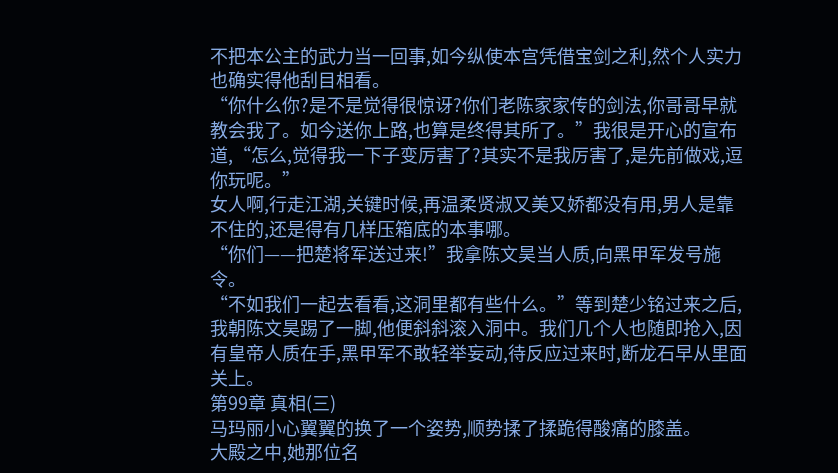不把本公主的武力当一回事,如今纵使本宫凭借宝剑之利,然个人实力也确实得他刮目相看。
“你什么你?是不是觉得很惊讶?你们老陈家家传的剑法,你哥哥早就教会我了。如今送你上路,也算是终得其所了。”我很是开心的宣布道,“怎么,觉得我一下子变厉害了?其实不是我厉害了,是先前做戏,逗你玩呢。”
女人啊,行走江湖,关键时候,再温柔贤淑又美又娇都没有用,男人是靠不住的,还是得有几样压箱底的本事哪。
“你们——把楚将军送过来!”我拿陈文昊当人质,向黑甲军发号施令。
“不如我们一起去看看,这洞里都有些什么。”等到楚少铭过来之后,我朝陈文昊踢了一脚,他便斜斜滚入洞中。我们几个人也随即抢入,因有皇帝人质在手,黑甲军不敢轻举妄动,待反应过来时,断龙石早从里面关上。
第99章 真相(三)
马玛丽小心翼翼的换了一个姿势,顺势揉了揉跪得酸痛的膝盖。
大殿之中,她那位名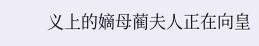义上的嫡母蔺夫人正在向皇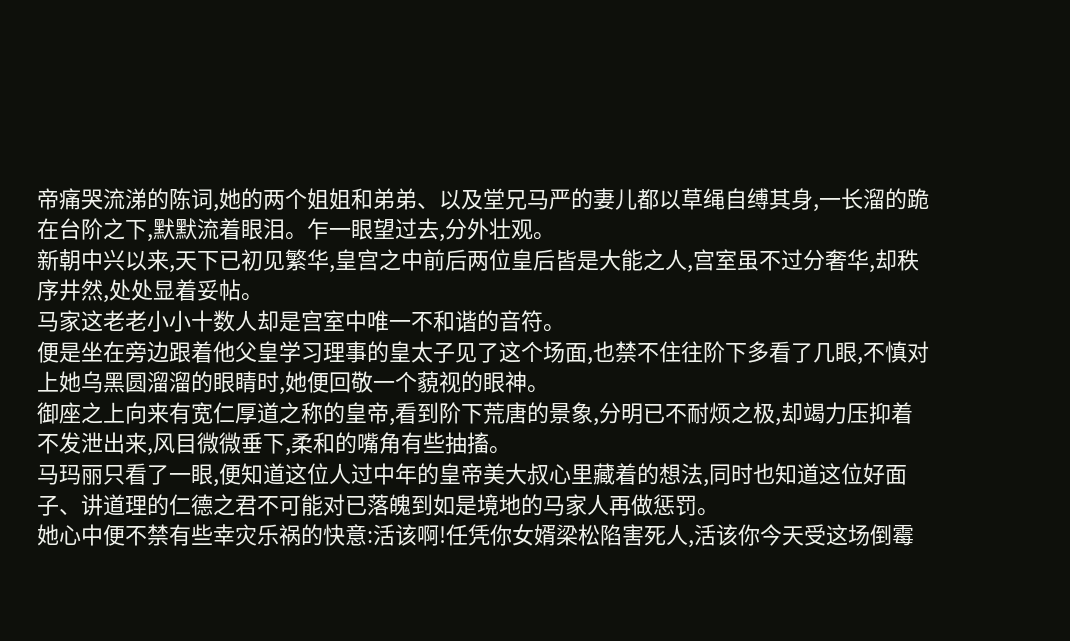帝痛哭流涕的陈词,她的两个姐姐和弟弟、以及堂兄马严的妻儿都以草绳自缚其身,一长溜的跪在台阶之下,默默流着眼泪。乍一眼望过去,分外壮观。
新朝中兴以来,天下已初见繁华,皇宫之中前后两位皇后皆是大能之人,宫室虽不过分奢华,却秩序井然,处处显着妥帖。
马家这老老小小十数人却是宫室中唯一不和谐的音符。
便是坐在旁边跟着他父皇学习理事的皇太子见了这个场面,也禁不住往阶下多看了几眼,不慎对上她乌黑圆溜溜的眼睛时,她便回敬一个藐视的眼神。
御座之上向来有宽仁厚道之称的皇帝,看到阶下荒唐的景象,分明已不耐烦之极,却竭力压抑着不发泄出来,风目微微垂下,柔和的嘴角有些抽搐。
马玛丽只看了一眼,便知道这位人过中年的皇帝美大叔心里藏着的想法,同时也知道这位好面子、讲道理的仁德之君不可能对已落魄到如是境地的马家人再做惩罚。
她心中便不禁有些幸灾乐祸的快意:活该啊!任凭你女婿梁松陷害死人,活该你今天受这场倒霉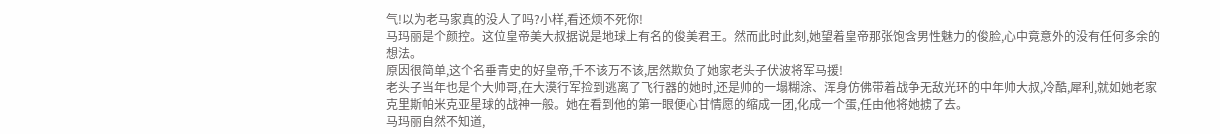气!以为老马家真的没人了吗?小样,看还烦不死你!
马玛丽是个颜控。这位皇帝美大叔据说是地球上有名的俊美君王。然而此时此刻,她望着皇帝那张饱含男性魅力的俊脸,心中竟意外的没有任何多余的想法。
原因很简单,这个名垂青史的好皇帝,千不该万不该,居然欺负了她家老头子伏波将军马援!
老头子当年也是个大帅哥,在大漠行军捡到逃离了飞行器的她时,还是帅的一塌糊涂、浑身仿佛带着战争无敌光环的中年帅大叔,冷酷,犀利,就如她老家克里斯帕米克亚星球的战神一般。她在看到他的第一眼便心甘情愿的缩成一团,化成一个蛋,任由他将她掳了去。
马玛丽自然不知道,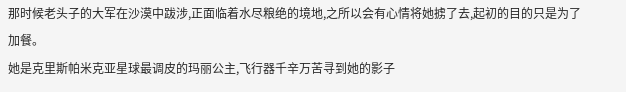那时候老头子的大军在沙漠中跋涉,正面临着水尽粮绝的境地,之所以会有心情将她掳了去,起初的目的只是为了加餐。
她是克里斯帕米克亚星球最调皮的玛丽公主,飞行器千辛万苦寻到她的影子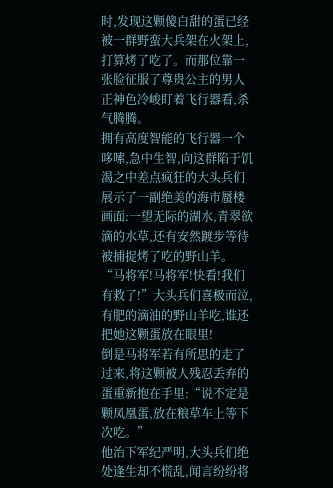时,发现这颗傻白甜的蛋已经被一群野蛮大兵架在火架上,打算烤了吃了。而那位靠一张脸征服了尊贵公主的男人正神色冷峻盯着飞行器看,杀气腾腾。
拥有高度智能的飞行器一个哆嗦,急中生智,向这群陷于饥渴之中差点疯狂的大头兵们展示了一副绝美的海市蜃楼画面:一望无际的湖水,青翠欲滴的水草,还有安然踱步等待被捕捉烤了吃的野山羊。
“马将军!马将军!快看!我们有救了!”大头兵们喜极而泣,有肥的滴油的野山羊吃,谁还把她这颗蛋放在眼里!
倒是马将军若有所思的走了过来,将这颗被人残忍丢弃的蛋重新抱在手里:“说不定是颗凤凰蛋,放在粮草车上等下次吃。”
他治下军纪严明,大头兵们绝处逢生却不慌乱,闻言纷纷将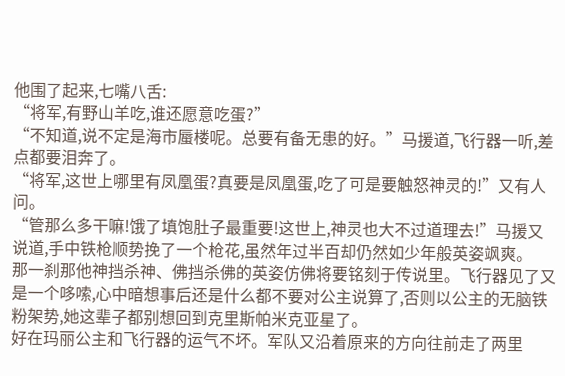他围了起来,七嘴八舌:
“将军,有野山羊吃,谁还愿意吃蛋?”
“不知道,说不定是海市蜃楼呢。总要有备无患的好。”马援道,飞行器一听,差点都要泪奔了。
“将军,这世上哪里有凤凰蛋?真要是凤凰蛋,吃了可是要触怒神灵的!”又有人问。
“管那么多干嘛!饿了填饱肚子最重要!这世上,神灵也大不过道理去!”马援又说道,手中铁枪顺势挽了一个枪花,虽然年过半百却仍然如少年般英姿飒爽。
那一刹那他神挡杀神、佛挡杀佛的英姿仿佛将要铭刻于传说里。飞行器见了又是一个哆嗦,心中暗想事后还是什么都不要对公主说算了,否则以公主的无脑铁粉架势,她这辈子都别想回到克里斯帕米克亚星了。
好在玛丽公主和飞行器的运气不坏。军队又沿着原来的方向往前走了两里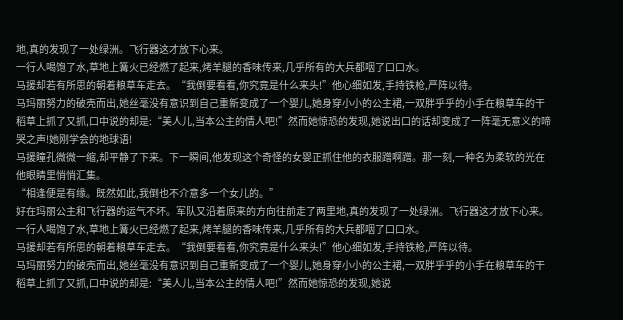地,真的发现了一处绿洲。飞行器这才放下心来。
一行人喝饱了水,草地上篝火已经燃了起来,烤羊腿的香味传来,几乎所有的大兵都咽了口口水。
马援却若有所思的朝着粮草车走去。“我倒要看看,你究竟是什么来头!”他心细如发,手持铁枪,严阵以待。
马玛丽努力的破壳而出,她丝毫没有意识到自己重新变成了一个婴儿,她身穿小小的公主裙,一双胖乎乎的小手在粮草车的干稻草上抓了又抓,口中说的却是:“美人儿,当本公主的情人吧!”然而她惊恐的发现,她说出口的话却变成了一阵毫无意义的啼哭之声!她刚学会的地球语!
马援瞳孔微微一缩,却平静了下来。下一瞬间,他发现这个奇怪的女婴正抓住他的衣服蹭啊蹭。那一刻,一种名为柔软的光在他眼睛里悄悄汇集。
“相逢便是有缘。既然如此,我倒也不介意多一个女儿的。”
好在玛丽公主和飞行器的运气不坏。军队又沿着原来的方向往前走了两里地,真的发现了一处绿洲。飞行器这才放下心来。
一行人喝饱了水,草地上篝火已经燃了起来,烤羊腿的香味传来,几乎所有的大兵都咽了口口水。
马援却若有所思的朝着粮草车走去。“我倒要看看,你究竟是什么来头!”他心细如发,手持铁枪,严阵以待。
马玛丽努力的破壳而出,她丝毫没有意识到自己重新变成了一个婴儿,她身穿小小的公主裙,一双胖乎乎的小手在粮草车的干稻草上抓了又抓,口中说的却是:“美人儿,当本公主的情人吧!”然而她惊恐的发现,她说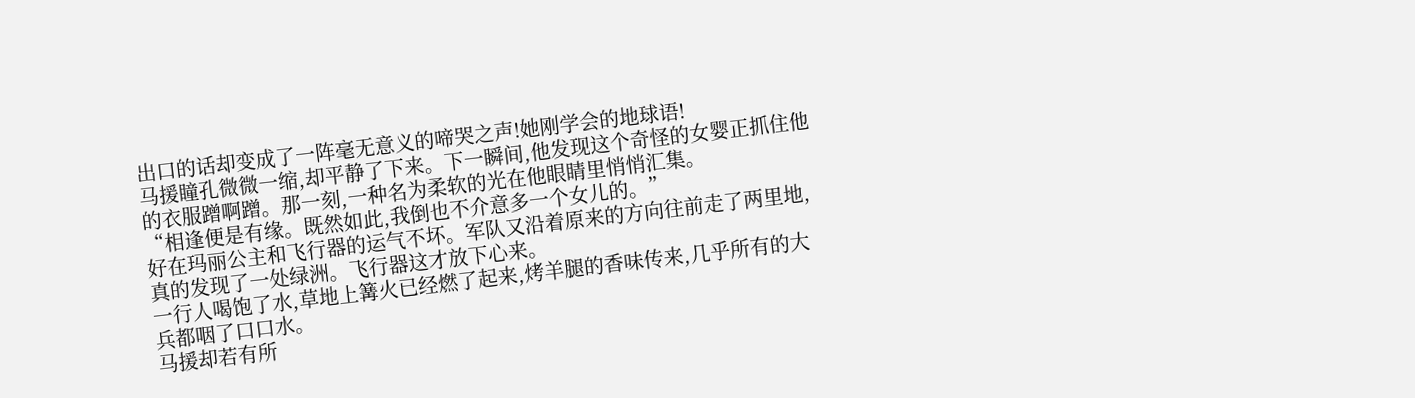出口的话却变成了一阵毫无意义的啼哭之声!她刚学会的地球语!
马援瞳孔微微一缩,却平静了下来。下一瞬间,他发现这个奇怪的女婴正抓住他的衣服蹭啊蹭。那一刻,一种名为柔软的光在他眼睛里悄悄汇集。
“相逢便是有缘。既然如此,我倒也不介意多一个女儿的。”
好在玛丽公主和飞行器的运气不坏。军队又沿着原来的方向往前走了两里地,真的发现了一处绿洲。飞行器这才放下心来。
一行人喝饱了水,草地上篝火已经燃了起来,烤羊腿的香味传来,几乎所有的大兵都咽了口口水。
马援却若有所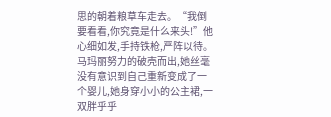思的朝着粮草车走去。“我倒要看看,你究竟是什么来头!”他心细如发,手持铁枪,严阵以待。
马玛丽努力的破壳而出,她丝毫没有意识到自己重新变成了一个婴儿,她身穿小小的公主裙,一双胖乎乎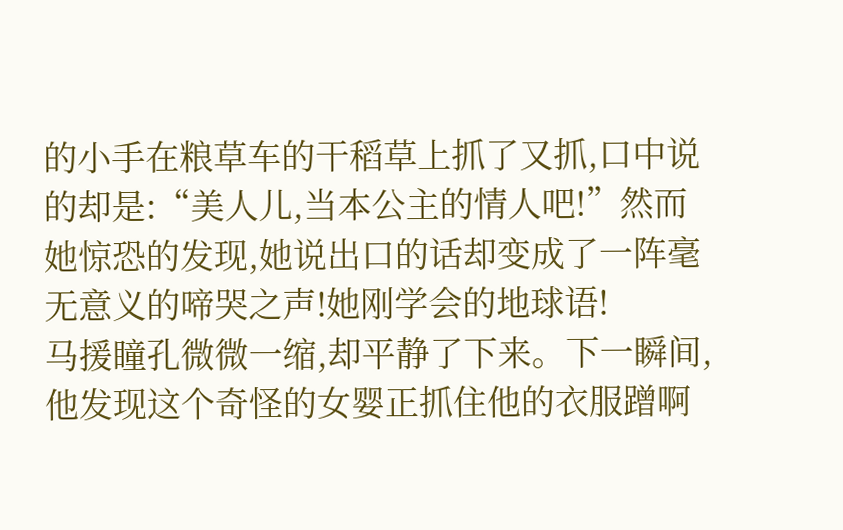的小手在粮草车的干稻草上抓了又抓,口中说的却是:“美人儿,当本公主的情人吧!”然而她惊恐的发现,她说出口的话却变成了一阵毫无意义的啼哭之声!她刚学会的地球语!
马援瞳孔微微一缩,却平静了下来。下一瞬间,他发现这个奇怪的女婴正抓住他的衣服蹭啊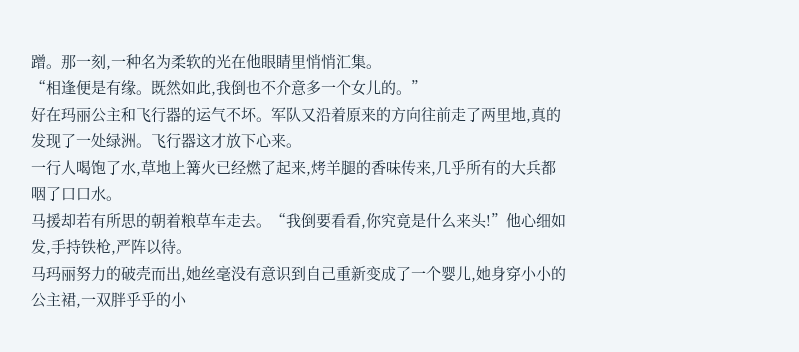蹭。那一刻,一种名为柔软的光在他眼睛里悄悄汇集。
“相逢便是有缘。既然如此,我倒也不介意多一个女儿的。”
好在玛丽公主和飞行器的运气不坏。军队又沿着原来的方向往前走了两里地,真的发现了一处绿洲。飞行器这才放下心来。
一行人喝饱了水,草地上篝火已经燃了起来,烤羊腿的香味传来,几乎所有的大兵都咽了口口水。
马援却若有所思的朝着粮草车走去。“我倒要看看,你究竟是什么来头!”他心细如发,手持铁枪,严阵以待。
马玛丽努力的破壳而出,她丝毫没有意识到自己重新变成了一个婴儿,她身穿小小的公主裙,一双胖乎乎的小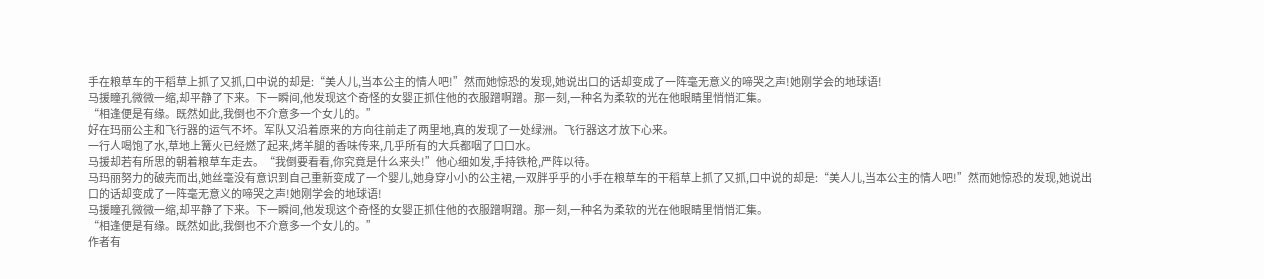手在粮草车的干稻草上抓了又抓,口中说的却是:“美人儿,当本公主的情人吧!”然而她惊恐的发现,她说出口的话却变成了一阵毫无意义的啼哭之声!她刚学会的地球语!
马援瞳孔微微一缩,却平静了下来。下一瞬间,他发现这个奇怪的女婴正抓住他的衣服蹭啊蹭。那一刻,一种名为柔软的光在他眼睛里悄悄汇集。
“相逢便是有缘。既然如此,我倒也不介意多一个女儿的。”
好在玛丽公主和飞行器的运气不坏。军队又沿着原来的方向往前走了两里地,真的发现了一处绿洲。飞行器这才放下心来。
一行人喝饱了水,草地上篝火已经燃了起来,烤羊腿的香味传来,几乎所有的大兵都咽了口口水。
马援却若有所思的朝着粮草车走去。“我倒要看看,你究竟是什么来头!”他心细如发,手持铁枪,严阵以待。
马玛丽努力的破壳而出,她丝毫没有意识到自己重新变成了一个婴儿,她身穿小小的公主裙,一双胖乎乎的小手在粮草车的干稻草上抓了又抓,口中说的却是:“美人儿,当本公主的情人吧!”然而她惊恐的发现,她说出口的话却变成了一阵毫无意义的啼哭之声!她刚学会的地球语!
马援瞳孔微微一缩,却平静了下来。下一瞬间,他发现这个奇怪的女婴正抓住他的衣服蹭啊蹭。那一刻,一种名为柔软的光在他眼睛里悄悄汇集。
“相逢便是有缘。既然如此,我倒也不介意多一个女儿的。”
作者有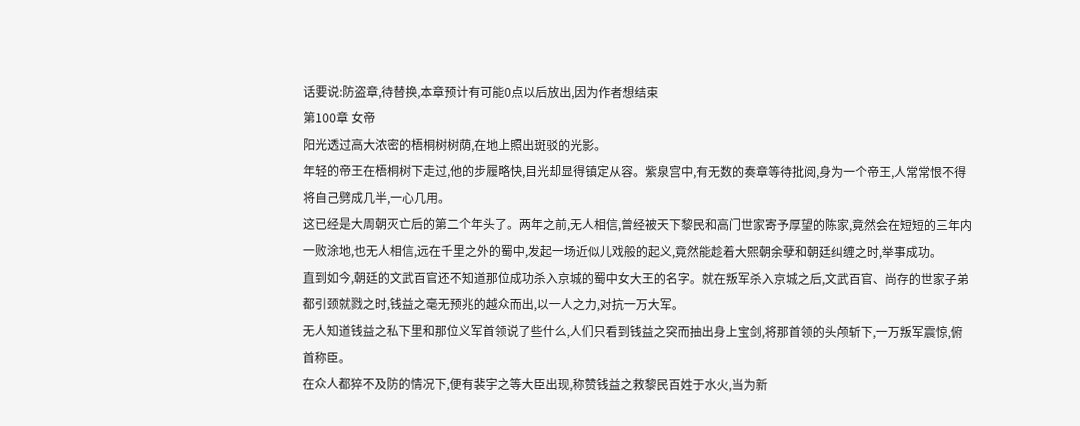话要说:防盗章,待替换,本章预计有可能0点以后放出,因为作者想结束
第100章 女帝
阳光透过高大浓密的梧桐树树荫,在地上照出斑驳的光影。
年轻的帝王在梧桐树下走过,他的步履略快,目光却显得镇定从容。紫泉宫中,有无数的奏章等待批阅,身为一个帝王,人常常恨不得将自己劈成几半,一心几用。
这已经是大周朝灭亡后的第二个年头了。两年之前,无人相信,曾经被天下黎民和高门世家寄予厚望的陈家,竟然会在短短的三年内一败涂地,也无人相信,远在千里之外的蜀中,发起一场近似儿戏般的起义,竟然能趁着大熙朝余孽和朝廷纠缠之时,举事成功。
直到如今,朝廷的文武百官还不知道那位成功杀入京城的蜀中女大王的名字。就在叛军杀入京城之后,文武百官、尚存的世家子弟都引颈就戮之时,钱益之毫无预兆的越众而出,以一人之力,对抗一万大军。
无人知道钱益之私下里和那位义军首领说了些什么,人们只看到钱益之突而抽出身上宝剑,将那首领的头颅斩下,一万叛军震惊,俯首称臣。
在众人都猝不及防的情况下,便有裴宇之等大臣出现,称赞钱益之救黎民百姓于水火,当为新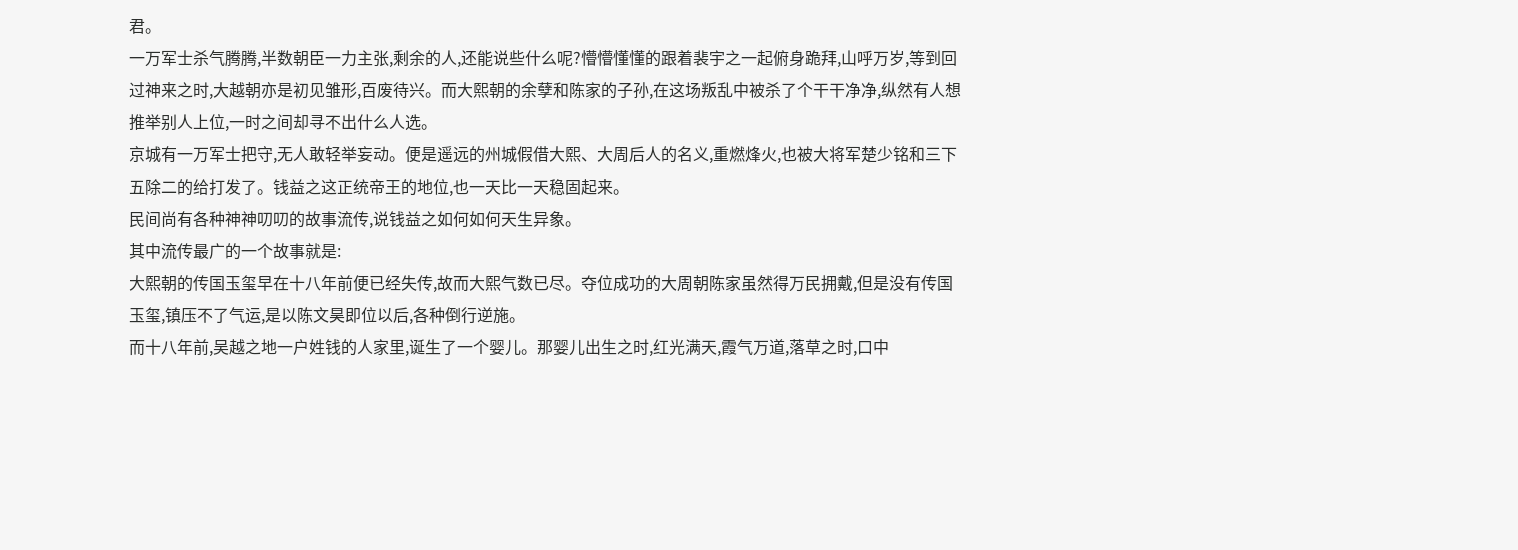君。
一万军士杀气腾腾,半数朝臣一力主张,剩余的人,还能说些什么呢?懵懵懂懂的跟着裴宇之一起俯身跪拜,山呼万岁,等到回过神来之时,大越朝亦是初见雏形,百废待兴。而大熙朝的余孽和陈家的子孙,在这场叛乱中被杀了个干干净净,纵然有人想推举别人上位,一时之间却寻不出什么人选。
京城有一万军士把守,无人敢轻举妄动。便是遥远的州城假借大熙、大周后人的名义,重燃烽火,也被大将军楚少铭和三下五除二的给打发了。钱益之这正统帝王的地位,也一天比一天稳固起来。
民间尚有各种神神叨叨的故事流传,说钱益之如何如何天生异象。
其中流传最广的一个故事就是:
大熙朝的传国玉玺早在十八年前便已经失传,故而大熙气数已尽。夺位成功的大周朝陈家虽然得万民拥戴,但是没有传国玉玺,镇压不了气运,是以陈文昊即位以后,各种倒行逆施。
而十八年前,吴越之地一户姓钱的人家里,诞生了一个婴儿。那婴儿出生之时,红光满天,霞气万道,落草之时,口中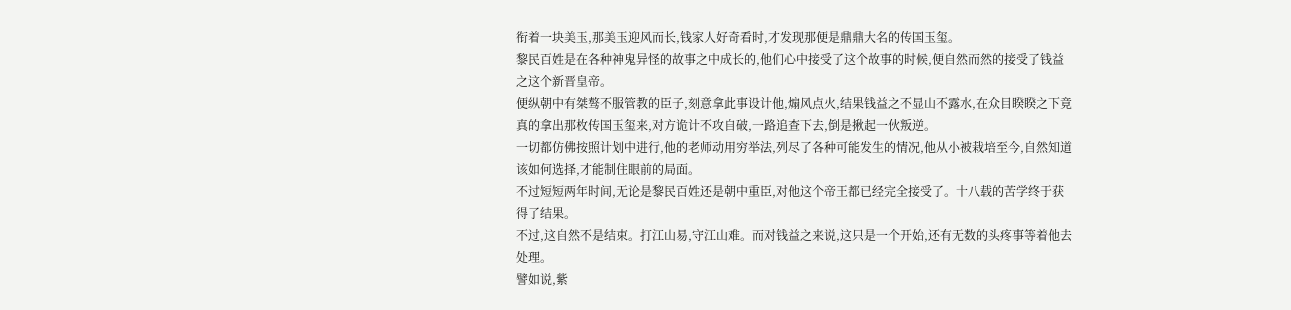衔着一块美玉,那美玉迎风而长,钱家人好奇看时,才发现那便是鼎鼎大名的传国玉玺。
黎民百姓是在各种神鬼异怪的故事之中成长的,他们心中接受了这个故事的时候,便自然而然的接受了钱益之这个新晋皇帝。
便纵朝中有桀骜不服管教的臣子,刻意拿此事设计他,煽风点火,结果钱益之不显山不露水,在众目睽睽之下竟真的拿出那枚传国玉玺来,对方诡计不攻自破,一路追查下去,倒是揪起一伙叛逆。
一切都仿佛按照计划中进行,他的老师动用穷举法,列尽了各种可能发生的情况,他从小被栽培至今,自然知道该如何选择,才能制住眼前的局面。
不过短短两年时间,无论是黎民百姓还是朝中重臣,对他这个帝王都已经完全接受了。十八载的苦学终于获得了结果。
不过,这自然不是结束。打江山易,守江山难。而对钱益之来说,这只是一个开始,还有无数的头疼事等着他去处理。
譬如说,紫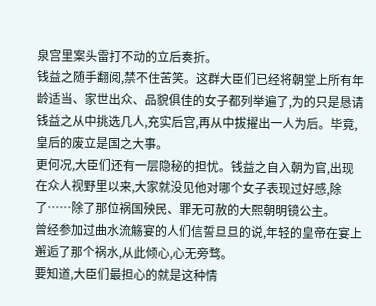泉宫里案头雷打不动的立后奏折。
钱益之随手翻阅,禁不住苦笑。这群大臣们已经将朝堂上所有年龄适当、家世出众、品貌俱佳的女子都列举遍了,为的只是恳请钱益之从中挑选几人,充实后宫,再从中拔擢出一人为后。毕竟,皇后的废立是国之大事。
更何况,大臣们还有一层隐秘的担忧。钱益之自入朝为官,出现在众人视野里以来,大家就没见他对哪个女子表现过好感,除了……除了那位祸国殃民、罪无可赦的大熙朝明镜公主。
曾经参加过曲水流觞宴的人们信誓旦旦的说,年轻的皇帝在宴上邂逅了那个祸水,从此倾心,心无旁骛。
要知道,大臣们最担心的就是这种情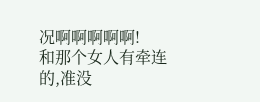况啊啊啊啊啊!
和那个女人有牵连的,准没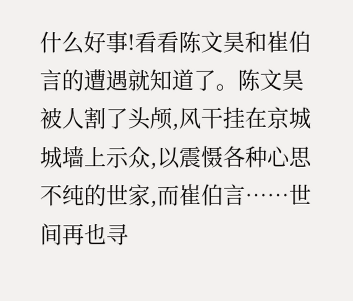什么好事!看看陈文昊和崔伯言的遭遇就知道了。陈文昊被人割了头颅,风干挂在京城城墙上示众,以震慑各种心思不纯的世家,而崔伯言……世间再也寻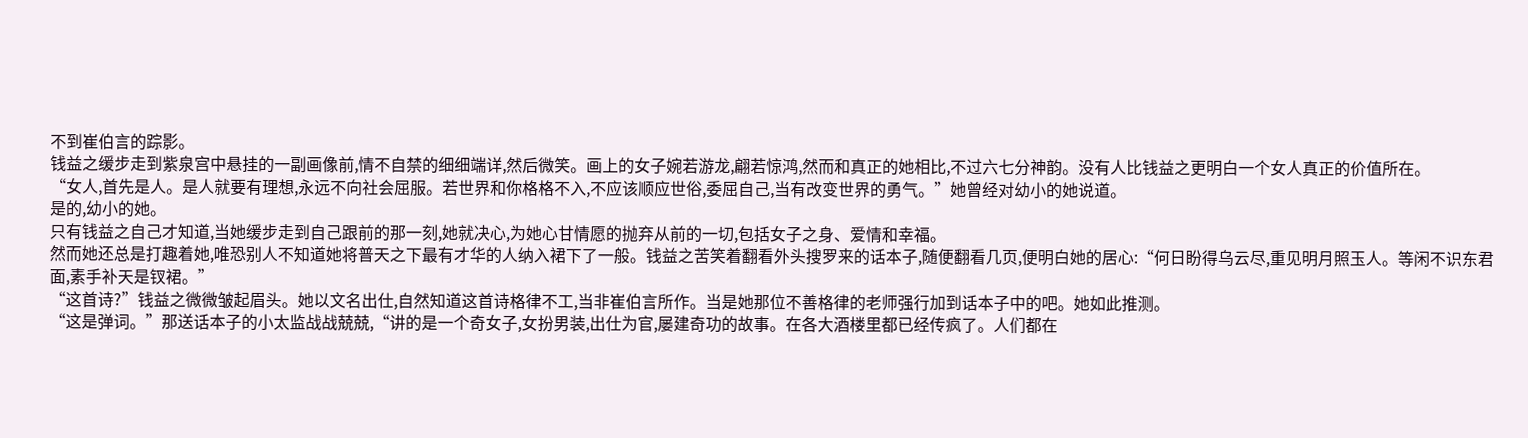不到崔伯言的踪影。
钱益之缓步走到紫泉宫中悬挂的一副画像前,情不自禁的细细端详,然后微笑。画上的女子婉若游龙,翩若惊鸿,然而和真正的她相比,不过六七分神韵。没有人比钱益之更明白一个女人真正的价值所在。
“女人,首先是人。是人就要有理想,永远不向社会屈服。若世界和你格格不入,不应该顺应世俗,委屈自己,当有改变世界的勇气。”她曾经对幼小的她说道。
是的,幼小的她。
只有钱益之自己才知道,当她缓步走到自己跟前的那一刻,她就决心,为她心甘情愿的抛弃从前的一切,包括女子之身、爱情和幸福。
然而她还总是打趣着她,唯恐别人不知道她将普天之下最有才华的人纳入裙下了一般。钱益之苦笑着翻看外头搜罗来的话本子,随便翻看几页,便明白她的居心:“何日盼得乌云尽,重见明月照玉人。等闲不识东君面,素手补天是钗裙。”
“这首诗?”钱益之微微皱起眉头。她以文名出仕,自然知道这首诗格律不工,当非崔伯言所作。当是她那位不善格律的老师强行加到话本子中的吧。她如此推测。
“这是弹词。”那送话本子的小太监战战兢兢,“讲的是一个奇女子,女扮男装,出仕为官,屡建奇功的故事。在各大酒楼里都已经传疯了。人们都在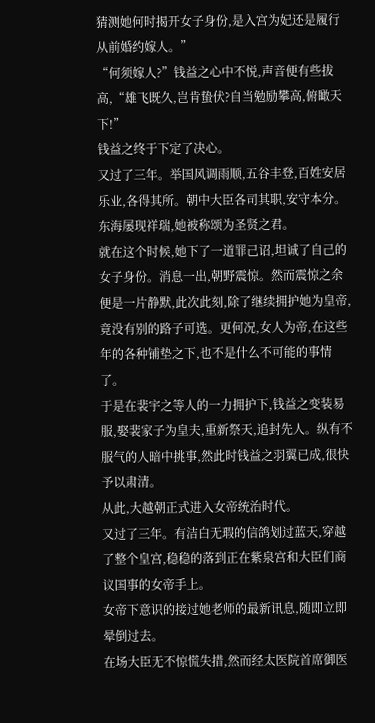猜测她何时揭开女子身份,是入宫为妃还是履行从前婚约嫁人。”
“何须嫁人?”钱益之心中不悦,声音便有些拔高,“雄飞既久,岂肯蛰伏?自当勉励攀高,俯瞰天下!”
钱益之终于下定了决心。
又过了三年。举国风调雨顺,五谷丰登,百姓安居乐业,各得其所。朝中大臣各司其职,安守本分。东海屡现祥瑞,她被称颂为圣贤之君。
就在这个时候,她下了一道罪己诏,坦诚了自己的女子身份。消息一出,朝野震惊。然而震惊之余便是一片静默,此次此刻,除了继续拥护她为皇帝,竟没有别的路子可选。更何况,女人为帝,在这些年的各种铺垫之下,也不是什么不可能的事情了。
于是在裴宇之等人的一力拥护下,钱益之变装易服,娶裴家子为皇夫,重新祭天,追封先人。纵有不服气的人暗中挑事,然此时钱益之羽翼已成,很快予以肃清。
从此,大越朝正式进入女帝统治时代。
又过了三年。有洁白无瑕的信鸽划过蓝天,穿越了整个皇宫,稳稳的落到正在紫泉宫和大臣们商议国事的女帝手上。
女帝下意识的接过她老师的最新讯息,随即立即晕倒过去。
在场大臣无不惊慌失措,然而经太医院首席御医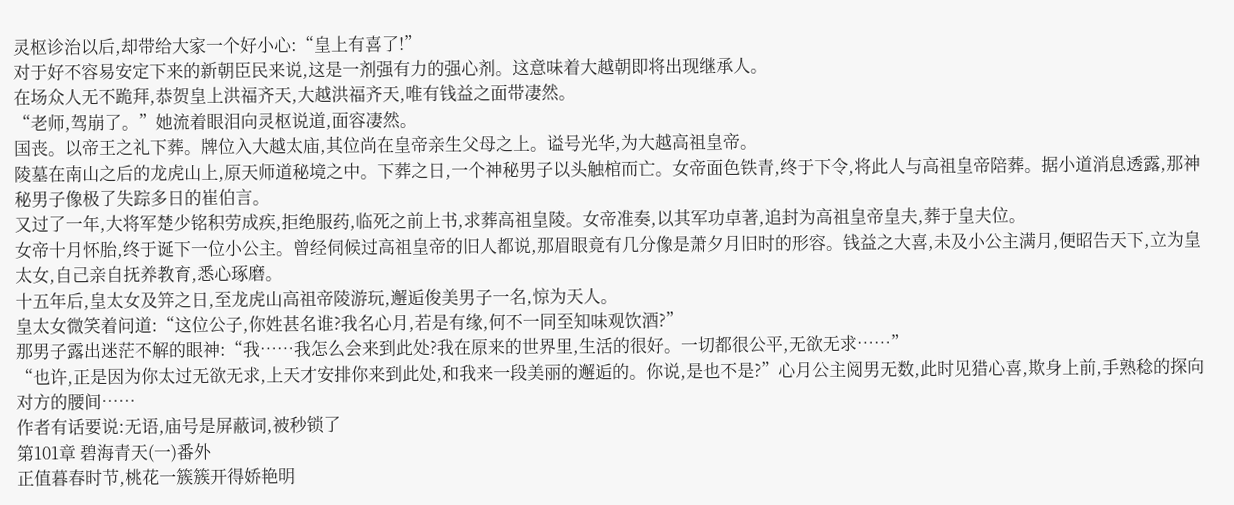灵枢诊治以后,却带给大家一个好小心:“皇上有喜了!”
对于好不容易安定下来的新朝臣民来说,这是一剂强有力的强心剂。这意味着大越朝即将出现继承人。
在场众人无不跪拜,恭贺皇上洪福齐天,大越洪福齐天,唯有钱益之面带凄然。
“老师,驾崩了。”她流着眼泪向灵枢说道,面容凄然。
国丧。以帝王之礼下葬。牌位入大越太庙,其位尚在皇帝亲生父母之上。谥号光华,为大越高祖皇帝。
陵墓在南山之后的龙虎山上,原天师道秘境之中。下葬之日,一个神秘男子以头触棺而亡。女帝面色铁青,终于下令,将此人与高祖皇帝陪葬。据小道消息透露,那神秘男子像极了失踪多日的崔伯言。
又过了一年,大将军楚少铭积劳成疾,拒绝服药,临死之前上书,求葬高祖皇陵。女帝准奏,以其军功卓著,追封为高祖皇帝皇夫,葬于皇夫位。
女帝十月怀胎,终于诞下一位小公主。曾经伺候过高祖皇帝的旧人都说,那眉眼竟有几分像是萧夕月旧时的形容。钱益之大喜,未及小公主满月,便昭告天下,立为皇太女,自己亲自抚养教育,悉心琢磨。
十五年后,皇太女及笄之日,至龙虎山高祖帝陵游玩,邂逅俊美男子一名,惊为天人。
皇太女微笑着问道:“这位公子,你姓甚名谁?我名心月,若是有缘,何不一同至知味观饮酒?”
那男子露出迷茫不解的眼神:“我……我怎么会来到此处?我在原来的世界里,生活的很好。一切都很公平,无欲无求……”
“也许,正是因为你太过无欲无求,上天才安排你来到此处,和我来一段美丽的邂逅的。你说,是也不是?”心月公主阅男无数,此时见猎心喜,欺身上前,手熟稔的探向对方的腰间……
作者有话要说:无语,庙号是屏蔽词,被秒锁了
第101章 碧海青天(一)番外
正值暮春时节,桃花一簇簇开得娇艳明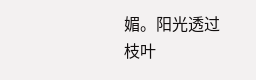媚。阳光透过枝叶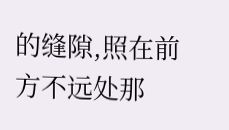的缝隙,照在前方不远处那